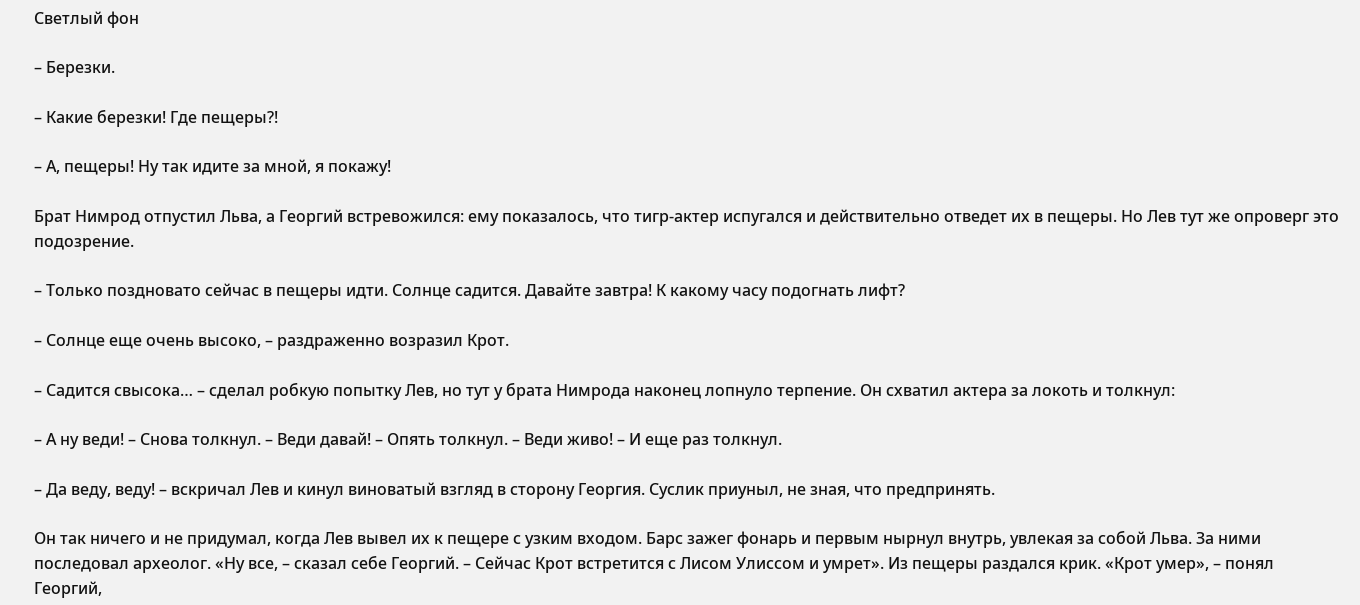Светлый фон

– Березки.

– Какие березки! Где пещеры?!

– А, пещеры! Ну так идите за мной, я покажу!

Брат Нимрод отпустил Льва, а Георгий встревожился: ему показалось, что тигр-актер испугался и действительно отведет их в пещеры. Но Лев тут же опроверг это подозрение.

– Только поздновато сейчас в пещеры идти. Солнце садится. Давайте завтра! К какому часу подогнать лифт?

– Солнце еще очень высоко, – раздраженно возразил Крот.

– Садится свысока… – сделал робкую попытку Лев, но тут у брата Нимрода наконец лопнуло терпение. Он схватил актера за локоть и толкнул:

– А ну веди! – Снова толкнул. – Веди давай! – Опять толкнул. – Веди живо! – И еще раз толкнул.

– Да веду, веду! – вскричал Лев и кинул виноватый взгляд в сторону Георгия. Суслик приуныл, не зная, что предпринять.

Он так ничего и не придумал, когда Лев вывел их к пещере с узким входом. Барс зажег фонарь и первым нырнул внутрь, увлекая за собой Льва. За ними последовал археолог. «Ну все, – сказал себе Георгий. – Сейчас Крот встретится с Лисом Улиссом и умрет». Из пещеры раздался крик. «Крот умер», – понял Георгий,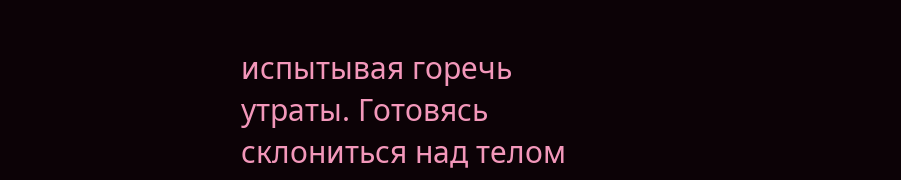испытывая горечь утраты. Готовясь склониться над телом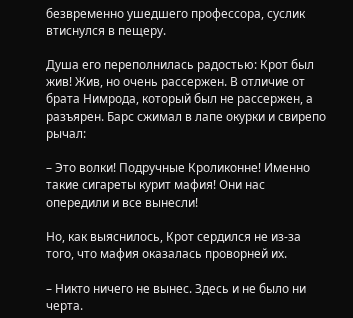безвременно ушедшего профессора, суслик втиснулся в пещеру.

Душа его переполнилась радостью: Крот был жив! Жив, но очень рассержен. В отличие от брата Нимрода, который был не рассержен, а разъярен. Барс сжимал в лапе окурки и свирепо рычал:

– Это волки! Подручные Кроликонне! Именно такие сигареты курит мафия! Они нас опередили и все вынесли!

Но, как выяснилось, Крот сердился не из-за того, что мафия оказалась проворней их.

– Никто ничего не вынес. Здесь и не было ни черта.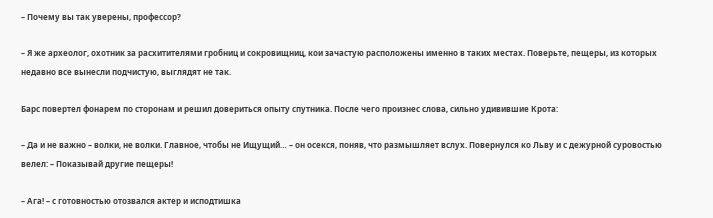– Почему вы так уверены, профессор?

– Я же археолог, охотник за расхитителями гробниц и сокровищниц, кои зачастую расположены именно в таких местах. Поверьте, пещеры, из которых недавно все вынесли подчистую, выглядят не так.

Барс повертел фонарем по сторонам и решил довериться опыту спутника. После чего произнес слова, сильно удивившие Крота:

– Да и не важно – волки, не волки. Главное, чтобы не Ищущий… – он осекся, поняв, что размышляет вслух. Повернулся ко Льву и с дежурной суровостью велел: – Показывай другие пещеры!

– Ага! – с готовностью отозвался актер и исподтишка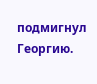подмигнул Георгию.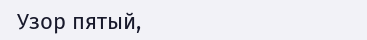Узор пятый,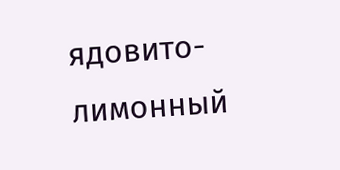ядовито-лимонный